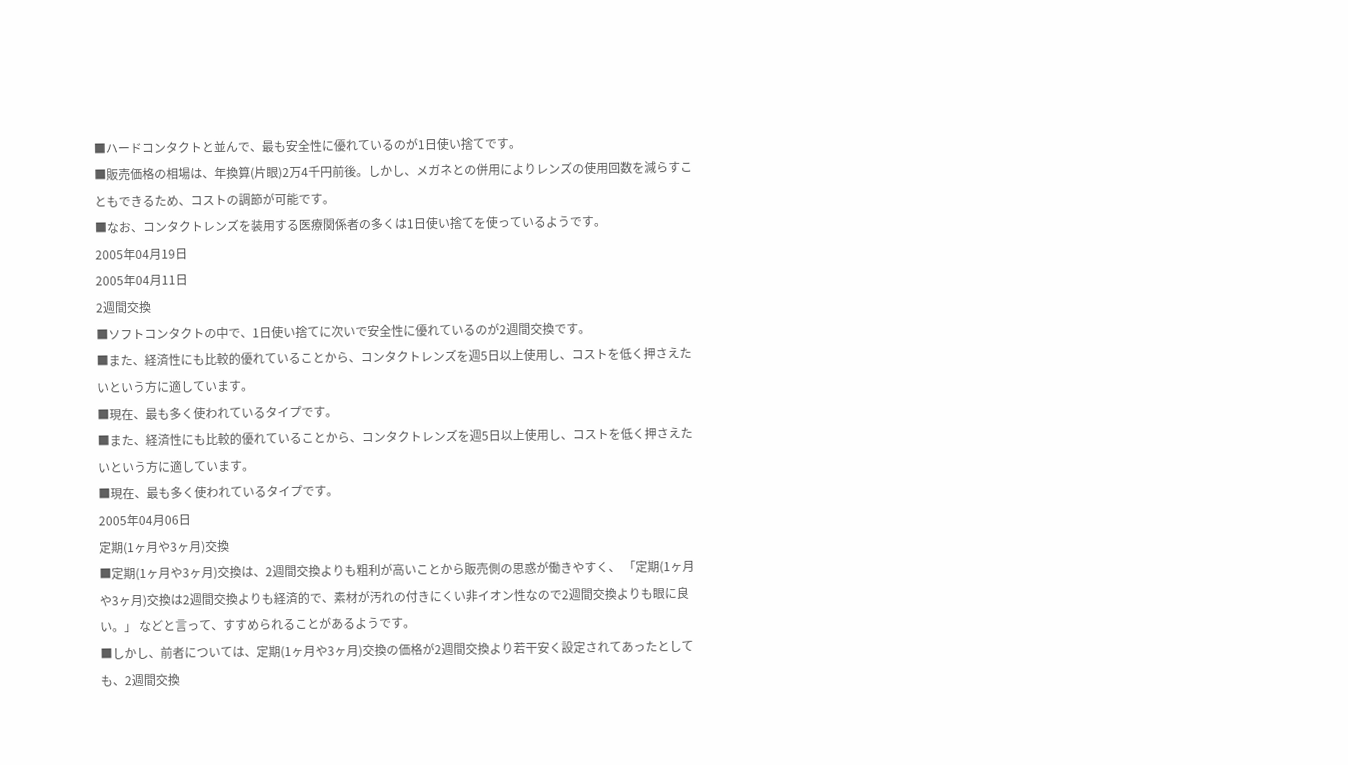■ハードコンタクトと並んで、最も安全性に優れているのが1日使い捨てです。
■販売価格の相場は、年換算(片眼)2万4千円前後。しかし、メガネとの併用によりレンズの使用回数を減らすこともできるため、コストの調節が可能です。
■なお、コンタクトレンズを装用する医療関係者の多くは1日使い捨てを使っているようです。
2005年04月19日
2005年04月11日
2週間交換
■ソフトコンタクトの中で、1日使い捨てに次いで安全性に優れているのが2週間交換です。
■また、経済性にも比較的優れていることから、コンタクトレンズを週5日以上使用し、コストを低く押さえたいという方に適しています。
■現在、最も多く使われているタイプです。
■また、経済性にも比較的優れていることから、コンタクトレンズを週5日以上使用し、コストを低く押さえたいという方に適しています。
■現在、最も多く使われているタイプです。
2005年04月06日
定期(1ヶ月や3ヶ月)交換
■定期(1ヶ月や3ヶ月)交換は、2週間交換よりも粗利が高いことから販売側の思惑が働きやすく、 「定期(1ヶ月や3ヶ月)交換は2週間交換よりも経済的で、素材が汚れの付きにくい非イオン性なので2週間交換よりも眼に良い。」 などと言って、すすめられることがあるようです。
■しかし、前者については、定期(1ヶ月や3ヶ月)交換の価格が2週間交換より若干安く設定されてあったとしても、2週間交換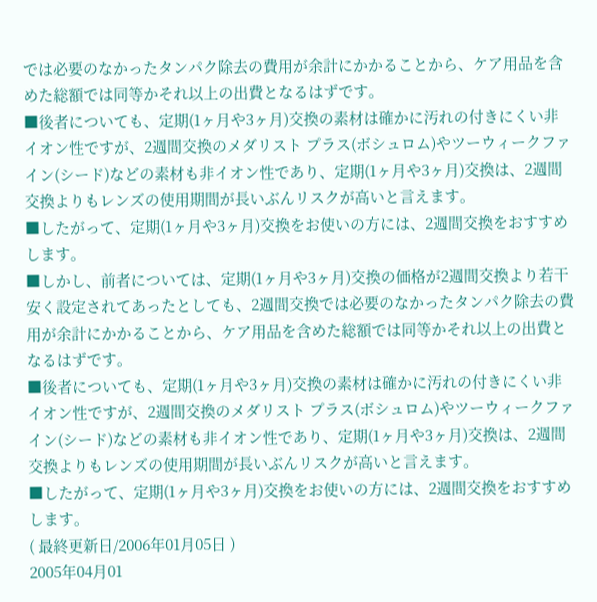では必要のなかったタンパク除去の費用が余計にかかることから、ケア用品を含めた総額では同等かそれ以上の出費となるはずです。
■後者についても、定期(1ヶ月や3ヶ月)交換の素材は確かに汚れの付きにくい非イオン性ですが、2週間交換のメダリスト プラス(ボシュロム)やツーウィークファイン(シード)などの素材も非イオン性であり、定期(1ヶ月や3ヶ月)交換は、2週間交換よりもレンズの使用期間が長いぶんリスクが高いと言えます。
■したがって、定期(1ヶ月や3ヶ月)交換をお使いの方には、2週間交換をおすすめします。
■しかし、前者については、定期(1ヶ月や3ヶ月)交換の価格が2週間交換より若干安く設定されてあったとしても、2週間交換では必要のなかったタンパク除去の費用が余計にかかることから、ケア用品を含めた総額では同等かそれ以上の出費となるはずです。
■後者についても、定期(1ヶ月や3ヶ月)交換の素材は確かに汚れの付きにくい非イオン性ですが、2週間交換のメダリスト プラス(ボシュロム)やツーウィークファイン(シード)などの素材も非イオン性であり、定期(1ヶ月や3ヶ月)交換は、2週間交換よりもレンズの使用期間が長いぶんリスクが高いと言えます。
■したがって、定期(1ヶ月や3ヶ月)交換をお使いの方には、2週間交換をおすすめします。
( 最終更新日/2006年01月05日 )
2005年04月01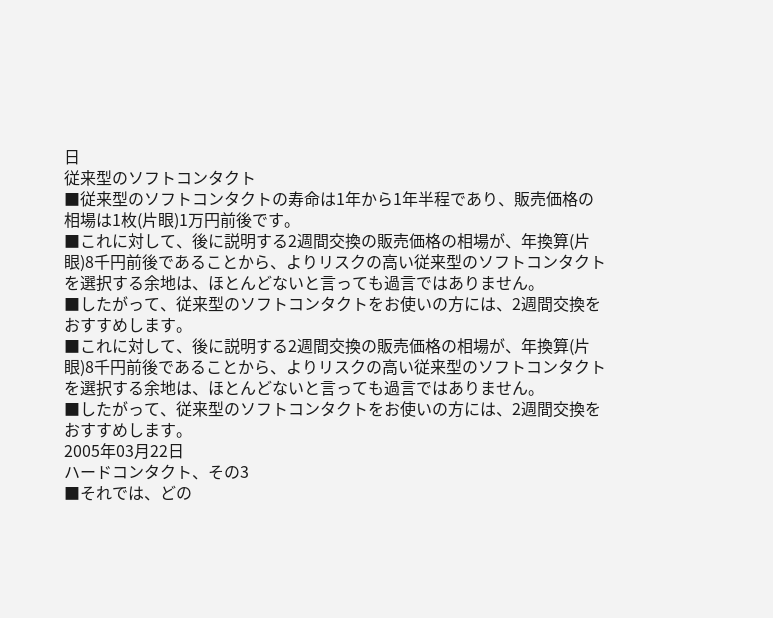日
従来型のソフトコンタクト
■従来型のソフトコンタクトの寿命は1年から1年半程であり、販売価格の相場は1枚(片眼)1万円前後です。
■これに対して、後に説明する2週間交換の販売価格の相場が、年換算(片眼)8千円前後であることから、よりリスクの高い従来型のソフトコンタクトを選択する余地は、ほとんどないと言っても過言ではありません。
■したがって、従来型のソフトコンタクトをお使いの方には、2週間交換をおすすめします。
■これに対して、後に説明する2週間交換の販売価格の相場が、年換算(片眼)8千円前後であることから、よりリスクの高い従来型のソフトコンタクトを選択する余地は、ほとんどないと言っても過言ではありません。
■したがって、従来型のソフトコンタクトをお使いの方には、2週間交換をおすすめします。
2005年03月22日
ハードコンタクト、その3
■それでは、どの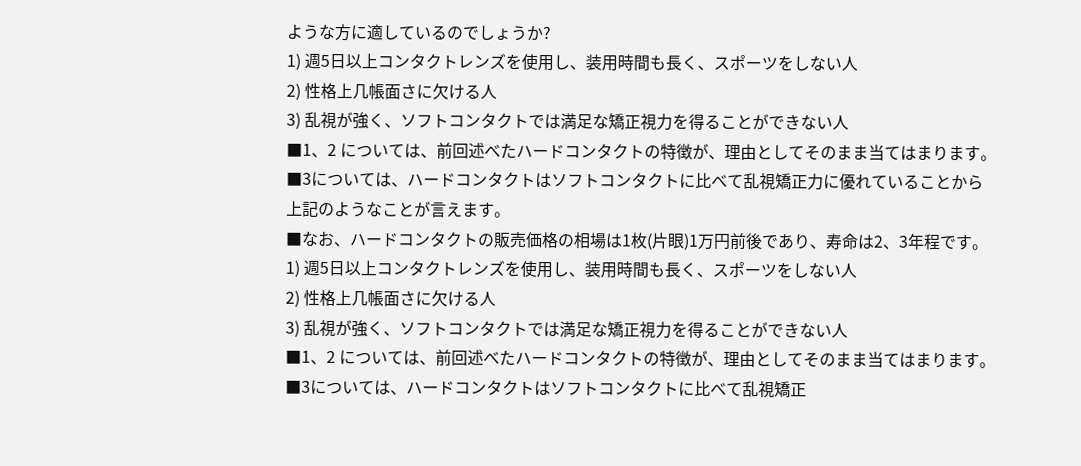ような方に適しているのでしょうか?
1) 週5日以上コンタクトレンズを使用し、装用時間も長く、スポーツをしない人
2) 性格上几帳面さに欠ける人
3) 乱視が強く、ソフトコンタクトでは満足な矯正視力を得ることができない人
■1、2 については、前回述べたハードコンタクトの特徴が、理由としてそのまま当てはまります。 ■3については、ハードコンタクトはソフトコンタクトに比べて乱視矯正力に優れていることから上記のようなことが言えます。
■なお、ハードコンタクトの販売価格の相場は1枚(片眼)1万円前後であり、寿命は2、3年程です。
1) 週5日以上コンタクトレンズを使用し、装用時間も長く、スポーツをしない人
2) 性格上几帳面さに欠ける人
3) 乱視が強く、ソフトコンタクトでは満足な矯正視力を得ることができない人
■1、2 については、前回述べたハードコンタクトの特徴が、理由としてそのまま当てはまります。 ■3については、ハードコンタクトはソフトコンタクトに比べて乱視矯正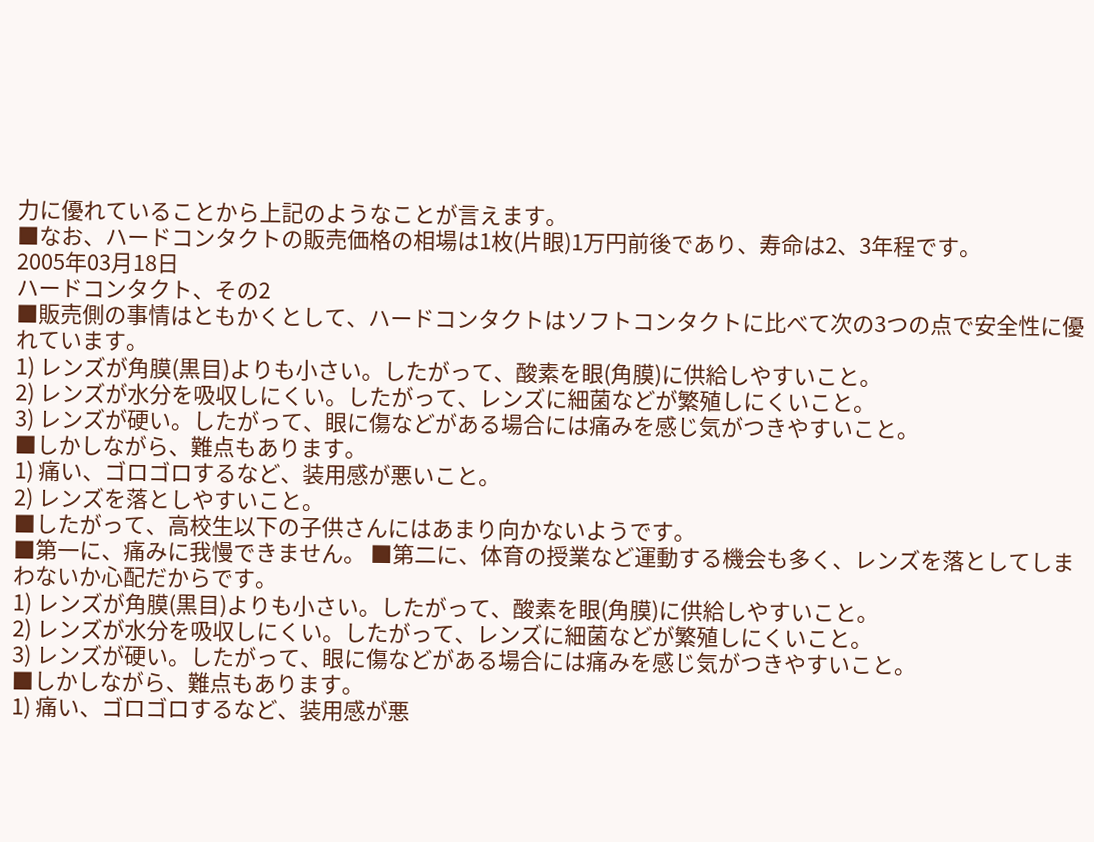力に優れていることから上記のようなことが言えます。
■なお、ハードコンタクトの販売価格の相場は1枚(片眼)1万円前後であり、寿命は2、3年程です。
2005年03月18日
ハードコンタクト、その2
■販売側の事情はともかくとして、ハードコンタクトはソフトコンタクトに比べて次の3つの点で安全性に優れています。
1) レンズが角膜(黒目)よりも小さい。したがって、酸素を眼(角膜)に供給しやすいこと。
2) レンズが水分を吸収しにくい。したがって、レンズに細菌などが繁殖しにくいこと。
3) レンズが硬い。したがって、眼に傷などがある場合には痛みを感じ気がつきやすいこと。
■しかしながら、難点もあります。
1) 痛い、ゴロゴロするなど、装用感が悪いこと。
2) レンズを落としやすいこと。
■したがって、高校生以下の子供さんにはあまり向かないようです。
■第一に、痛みに我慢できません。 ■第二に、体育の授業など運動する機会も多く、レンズを落としてしまわないか心配だからです。
1) レンズが角膜(黒目)よりも小さい。したがって、酸素を眼(角膜)に供給しやすいこと。
2) レンズが水分を吸収しにくい。したがって、レンズに細菌などが繁殖しにくいこと。
3) レンズが硬い。したがって、眼に傷などがある場合には痛みを感じ気がつきやすいこと。
■しかしながら、難点もあります。
1) 痛い、ゴロゴロするなど、装用感が悪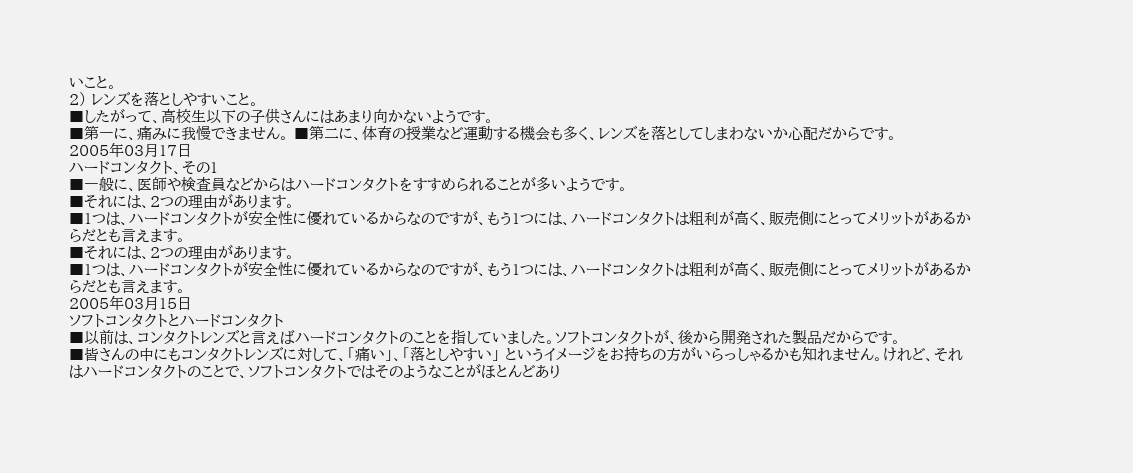いこと。
2) レンズを落としやすいこと。
■したがって、高校生以下の子供さんにはあまり向かないようです。
■第一に、痛みに我慢できません。 ■第二に、体育の授業など運動する機会も多く、レンズを落としてしまわないか心配だからです。
2005年03月17日
ハードコンタクト、その1
■一般に、医師や検査員などからはハードコンタクトをすすめられることが多いようです。
■それには、2つの理由があります。
■1つは、ハードコンタクトが安全性に優れているからなのですが、もう1つには、ハードコンタクトは粗利が高く、販売側にとってメリットがあるからだとも言えます。
■それには、2つの理由があります。
■1つは、ハードコンタクトが安全性に優れているからなのですが、もう1つには、ハードコンタクトは粗利が高く、販売側にとってメリットがあるからだとも言えます。
2005年03月15日
ソフトコンタクトとハードコンタクト
■以前は、コンタクトレンズと言えばハードコンタクトのことを指していました。ソフトコンタクトが、後から開発された製品だからです。
■皆さんの中にもコンタクトレンズに対して、「痛い」、「落としやすい」 というイメージをお持ちの方がいらっしゃるかも知れません。けれど、それはハードコンタクトのことで、ソフトコンタクトではそのようなことがほとんどあり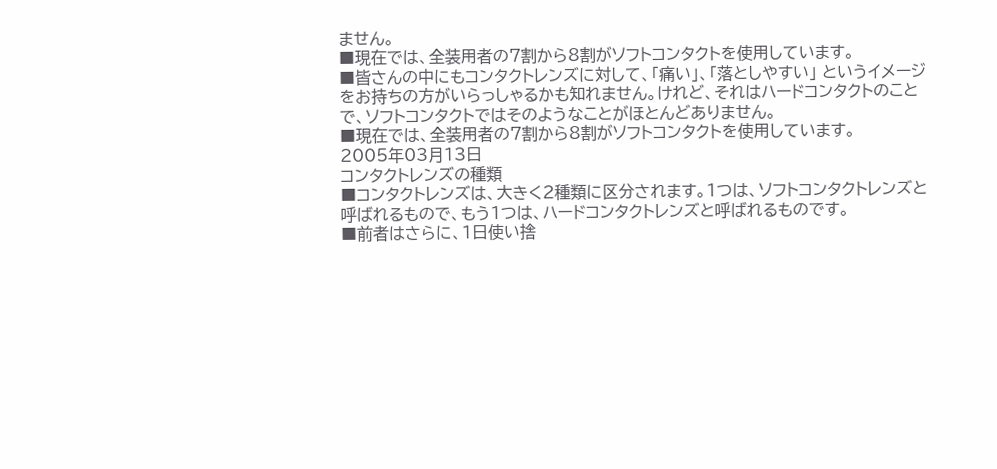ません。
■現在では、全装用者の7割から8割がソフトコンタクトを使用しています。
■皆さんの中にもコンタクトレンズに対して、「痛い」、「落としやすい」 というイメージをお持ちの方がいらっしゃるかも知れません。けれど、それはハードコンタクトのことで、ソフトコンタクトではそのようなことがほとんどありません。
■現在では、全装用者の7割から8割がソフトコンタクトを使用しています。
2005年03月13日
コンタクトレンズの種類
■コンタクトレンズは、大きく2種類に区分されます。1つは、ソフトコンタクトレンズと呼ばれるもので、もう1つは、ハードコンタクトレンズと呼ばれるものです。
■前者はさらに、1日使い捨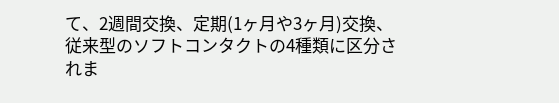て、2週間交換、定期(1ヶ月や3ヶ月)交換、従来型のソフトコンタクトの4種類に区分されま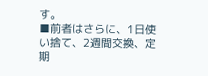す。
■前者はさらに、1日使い捨て、2週間交換、定期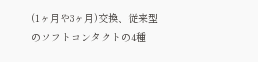(1ヶ月や3ヶ月)交換、従来型のソフトコンタクトの4種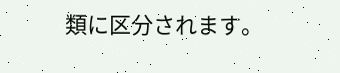類に区分されます。